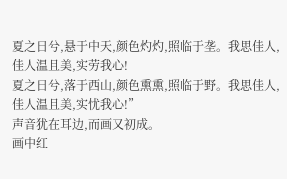夏之日兮,悬于中天,颜色灼灼,照临于垄。我思佳人,佳人温且美,实劳我心!
夏之日兮,落于西山,颜色熏熏,照临于野。我思佳人,佳人温且美,实忧我心!”
声音犹在耳边,而画又初成。
画中红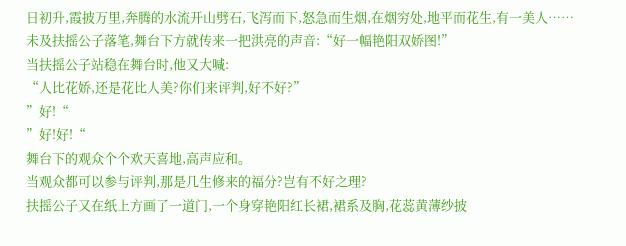日初升,霞披万里,奔腾的水流开山劈石,飞泻而下,怒急而生烟,在烟穷处,地平而花生,有一美人……
未及扶摇公子落笔,舞台下方就传来一把洪亮的声音:“好一幅艳阳双娇图!”
当扶摇公子站稳在舞台时,他又大喊:
“人比花娇,还是花比人美?你们来评判,好不好?”
”好!“
”好!好!“
舞台下的观众个个欢天喜地,高声应和。
当观众都可以参与评判,那是几生修来的福分?岂有不好之理?
扶摇公子又在纸上方画了一道门,一个身穿艳阳红长裙,裙系及胸,花蕊黄薄纱披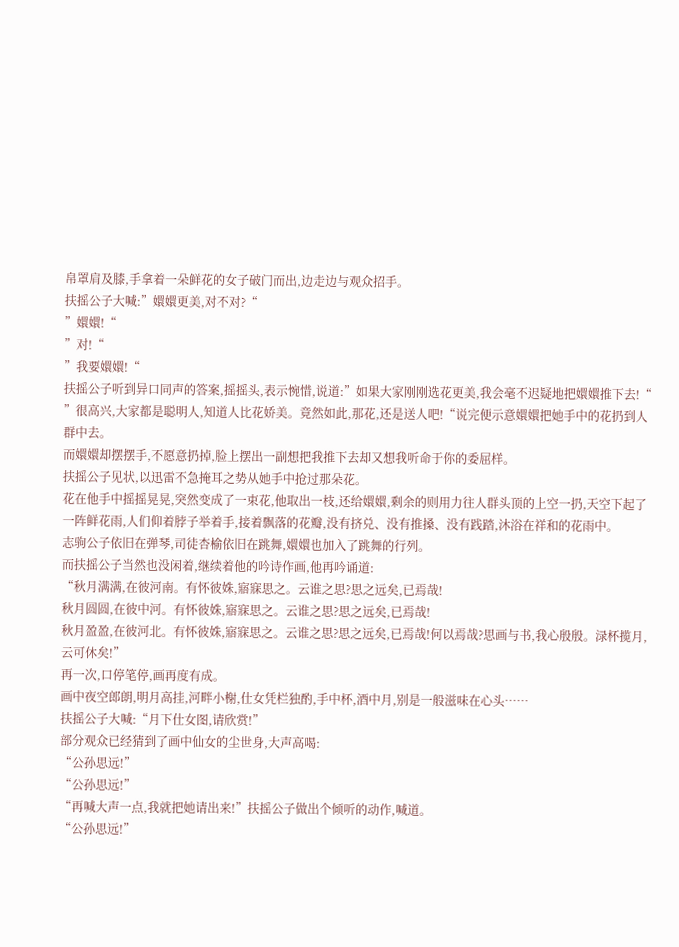帛罩肩及膝,手拿着一朵鲜花的女子破门而出,边走边与观众招手。
扶摇公子大喊:”嬛嬛更美,对不对?“
”嬛嬛!“
”对!“
”我要嬛嬛!“
扶摇公子听到异口同声的答案,摇摇头,表示惋惜,说道:”如果大家刚刚选花更美,我会毫不迟疑地把嬛嬛推下去!“
”很高兴,大家都是聪明人,知道人比花娇美。竟然如此,那花,还是送人吧!“说完便示意嬛嬛把她手中的花扔到人群中去。
而嬛嬛却摆摆手,不愿意扔掉,脸上摆出一副想把我推下去却又想我听命于你的委屈样。
扶摇公子见状,以迅雷不急掩耳之势从她手中抢过那朵花。
花在他手中摇摇晃晃,突然变成了一束花,他取出一枝,还给嬛嬛,剩余的则用力往人群头顶的上空一扔,天空下起了一阵鲜花雨,人们仰着脖子举着手,接着飘落的花瓣,没有挤兑、没有推搡、没有践踏,沐浴在祥和的花雨中。
志驹公子依旧在弹琴,司徒杏榆依旧在跳舞,嬛嬛也加入了跳舞的行列。
而扶摇公子当然也没闲着,继续着他的吟诗作画,他再吟诵道:
“秋月满满,在彼河南。有怀彼姝,寤寐思之。云谁之思?思之远矣,已焉哉!
秋月圆圆,在彼中河。有怀彼姝,寤寐思之。云谁之思?思之远矣,已焉哉!
秋月盈盈,在彼河北。有怀彼姝,寤寐思之。云谁之思?思之远矣,已焉哉!何以焉哉?思画与书,我心殷殷。渌杯揽月,云可休矣!”
再一次,口停笔停,画再度有成。
画中夜空郎朗,明月高挂,河畔小榭,仕女凭栏独酌,手中杯,酒中月,别是一般滋味在心头……
扶摇公子大喊:“月下仕女图,请欣赏!”
部分观众已经猜到了画中仙女的尘世身,大声高喝:
“公孙思远!”
“公孙思远!”
“再喊大声一点,我就把她请出来!”扶摇公子做出个倾听的动作,喊道。
“公孙思远!”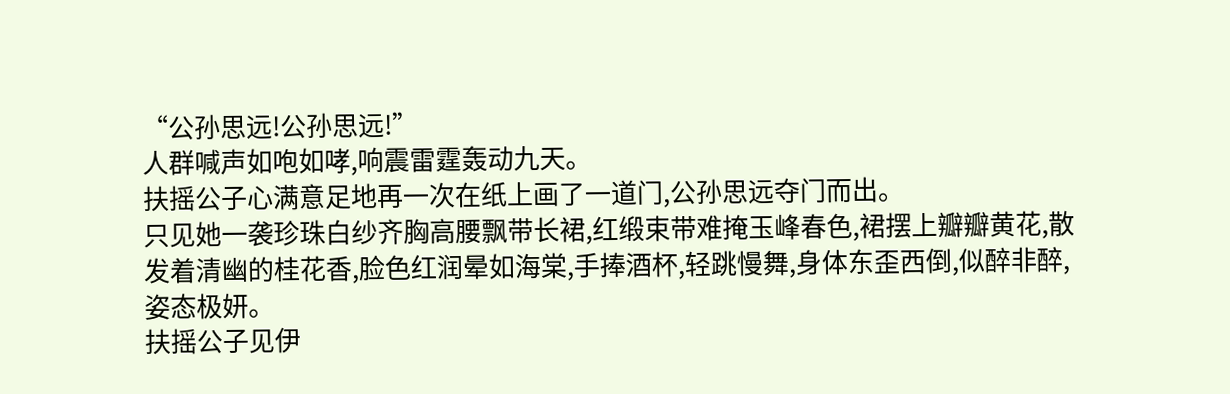“公孙思远!公孙思远!”
人群喊声如咆如哮,响震雷霆轰动九天。
扶摇公子心满意足地再一次在纸上画了一道门,公孙思远夺门而出。
只见她一袭珍珠白纱齐胸高腰飘带长裙,红缎束带难掩玉峰春色,裙摆上瓣瓣黄花,散发着清幽的桂花香,脸色红润晕如海棠,手捧酒杯,轻跳慢舞,身体东歪西倒,似醉非醉,姿态极妍。
扶摇公子见伊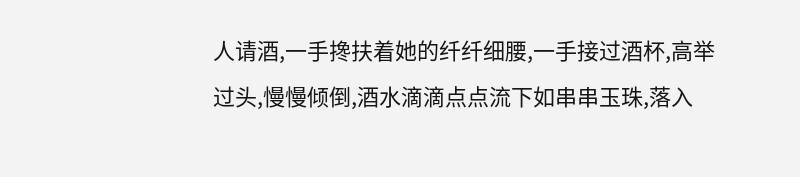人请酒,一手搀扶着她的纤纤细腰,一手接过酒杯,高举过头,慢慢倾倒,酒水滴滴点点流下如串串玉珠,落入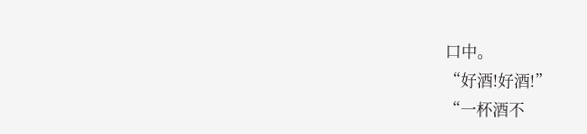口中。
“好酒!好酒!”
“一杯酒不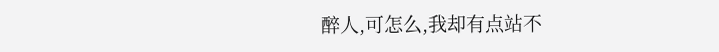醉人,可怎么,我却有点站不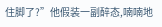住脚了?”他假装一副醉态,喃喃地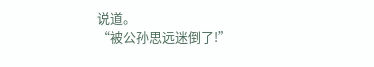说道。
“被公孙思远迷倒了!”